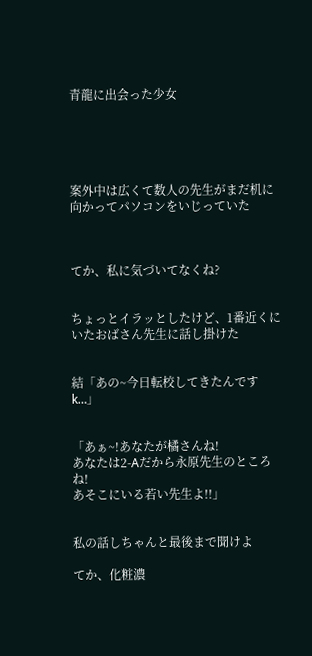青龍に出会った少女





案外中は広くて数人の先生がまだ机に向かってパソコンをいじっていた



てか、私に気づいてなくね?


ちょっとイラッとしたけど、1番近くにいたおばさん先生に話し掛けた


結「あの~今日転校してきたんですk…」


「あぁ~!あなたが橘さんね!
あなたは2-Aだから永原先生のところね!
あそこにいる若い先生よ!!」


私の話しちゃんと最後まで聞けよ

てか、化粧濃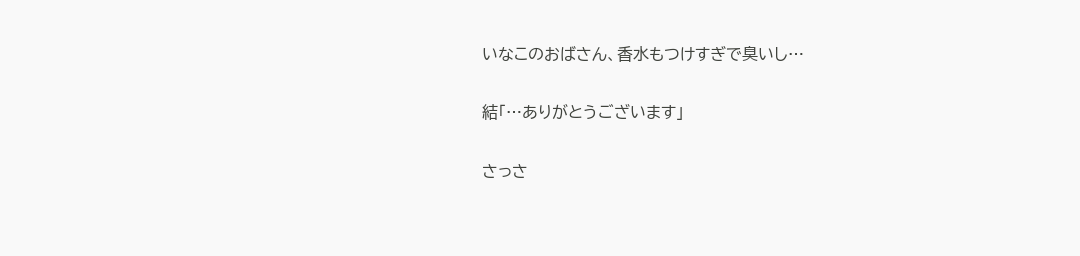いなこのおばさん、香水もつけすぎで臭いし…


結「…ありがとうございます」


さっさ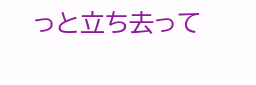っと立ち去って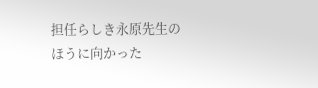担任らしき永原先生のほうに向かった